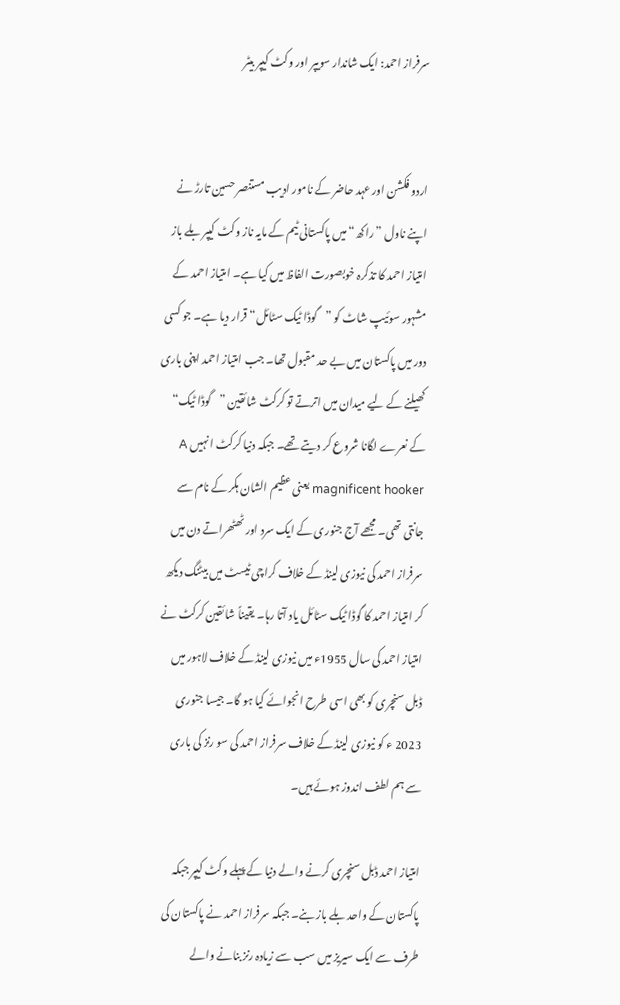سرفراز احمد: ایک شاندار سویپر اور وکٹ کیپر بیٹر


اردو فکشن اور عہد حاضر کے نامور ادیب مستنصر حسین تارڑ نے اپنے ناول ”راکھ“ میں پاکستانی ٹیم کے مایہ ناز وکٹ کیپر بلے باز امتیاز احمد کا تذکرہ خوبصورت الفاظ میں کیا ہے۔ امتیاز احمد کے مشہور سوئیپ شاٹ کو ”گوڈا ٹیک سٹائل“ قرار دیا ہے۔ جو کسی دور میں پاکستان میں بے حد مقبول تھا۔ جب امتیاز احمد اپنی باری کھیلنے کے لیے میدان میں اترتے تو کرکٹ شائقین ”گوڈا ٹیک“ کے نعرے لگانا شروع کر دیتے تھے۔ جبکہ دنیا کرکٹ انہیں A magnificent hooker یعنی عظیم الشان ہکر کے نام سے جانتی تھی۔ مجھے آج جنوری کے ایک سرد اور ٹھٹھراتے دن میں سرفراز احمد کی نیوزی لینڈ کے خلاف کراچی ٹیسٹ میں بیٹنگ دیکھ کر امتیاز احمد کا گوڈا ٹیک سٹائل یاد آتا رہا۔ یقیناً شائقین کرکٹ نے امتیاز احمد کی سال 1955ء میں نیوزی لینڈ کے خلاف لاہور میں ڈبل سنچری کو بھی اسی طرح انجوائے کیا ہو گا۔ جیسا جنوری 2023 ء کو نیوزی لینڈ کے خلاف سرفراز احمد کی سو رنز کی باری سے ہم لطف اندوز ہوئے ہیں۔

امتیاز احمد ڈبل سنچری کرنے والے دنیا کے پہلے وکٹ کیپر جبکہ پاکستان کے واحد بلے باز بنے۔ جبکہ سرفراز احمد نے پاکستان کی طرف سے ایک سیریز میں سب سے زیادہ رنز بنانے والے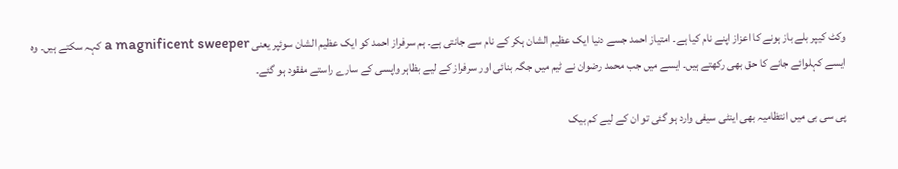وکٹ کیپر بلے باز ہونے کا اعزاز اپنے نام کیا ہے۔ امتیاز احمد جسے دنیا ایک عظیم الشان ہکر کے نام سے جانتی ہے۔ ہم سرفراز احمد کو ایک عظیم الشان سوئپر یعنی a magnificent sweeper کہہ سکتے ہیں۔ وہ ایسے کہلوائے جانے کا حق بھی رکھتے ہیں۔ ایسے میں جب محمد رضوان نے ٹیم میں جگہ بنائی اور سرفراز کے لیے بظاہر واپسی کے سارے راستے مفقود ہو گئے۔

پی سی بی میں انتظامیہ بھی اینٹی سیفی وارد ہو گئی تو ان کے لیے کم بیک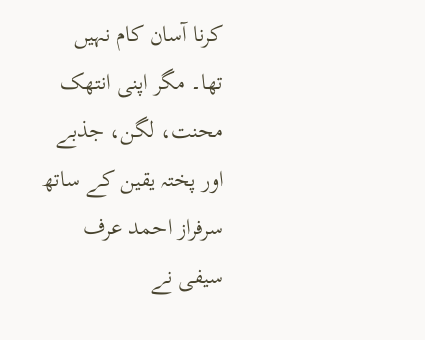کرنا آسان کام نہیں تھا۔ مگر اپنی انتھک محنت، لگن، جذبے اور پختہ یقین کے ساتھ سرفراز احمد عرف سیفی نے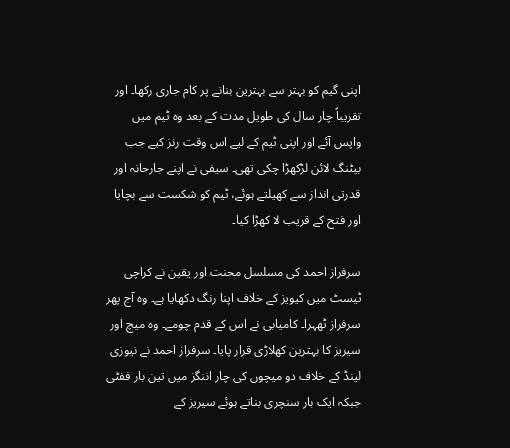اپنی گیم کو بہتر سے بہترین بنانے پر کام جاری رکھا۔ اور تقریباً چار سال کی طویل مدت کے بعد وہ ٹیم میں واپس آئے اور اپنی ٹیم کے لیے اس وقت رنز کیے جب بیٹنگ لائن لڑکھڑا چکی تھی۔ سیفی نے اپنے جارحانہ اور قدرتی انداز سے کھیلتے ہوئے، ٹیم کو شکست سے بچایا اور فتح کے قریب لا کھڑا کیا۔

سرفراز احمد کی مسلسل محنت اور یقین نے کراچی ٹیسٹ میں کیویز کے خلاف اپنا رنگ دکھایا ہے۔ وہ آج پھر سرفراز ٹھہرا۔ کامیابی نے اس کے قدم چومے۔ وہ میچ اور سیریز کا بہترین کھلاڑی قرار پایا۔ سرفراز احمد نے نیوزی لینڈ کے خلاف دو میچوں کی چار اننگز میں تین بار ففٹی جبکہ ایک بار سنچری بناتے ہوئے سیریز کے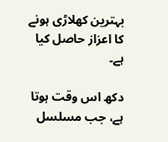بہترین کھلاڑی ہونے کا اعزاز حاصل کیا ہے۔

دکھ اس وقت ہوتا ہے، جب مسلسل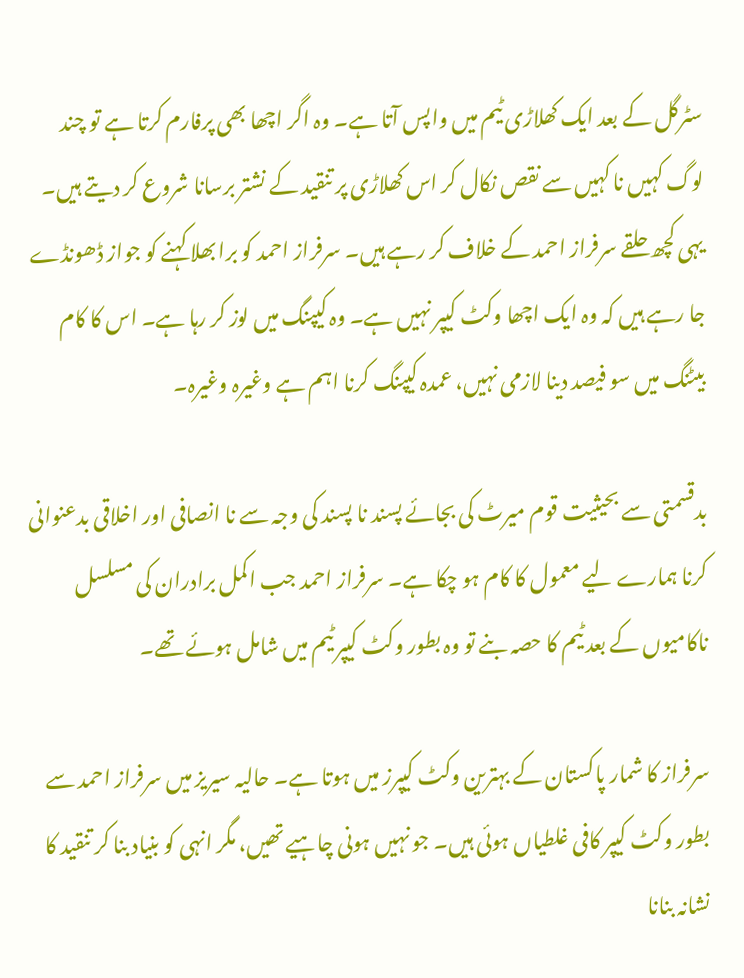سٹرگل کے بعد ایک کھلاڑی ٹیم میں واپس آتا ہے۔ وہ اگر اچھا بھی پرفارم کرتا ہے تو چند لوگ کہیں نا کہیں سے نقص نکال کر اس کھلاڑی پر تنقید کے نشتر برسانا شروع کر دیتے ہیں۔ یہی کچھ حلقے سرفراز احمد کے خلاف کر رہے ہیں۔ سرفراز احمد کو برا بھلا کہنے کو جواز ڈھونڈے جا رہے ہیں کہ وہ ایک اچھا وکٹ کیپر نہیں ہے۔ وہ کیپنگ میں لوز کر رہا ہے۔ اس کا کام بیٹنگ میں سو فیصد دینا لازمی نہیں، عمدہ کیپنگ کرنا اہم ہے وغیرہ وغیرہ۔

بدقسمتی سے بحیثیت قوم میرٹ کی بجائے پسند نا پسند کی وجہ سے نا انصافی اور اخلاقی بدعنوانی کرنا ہمارے لیے معمول کا کام ہو چکا ہے۔ سرفراز احمد جب اکمل برادران کی مسلسل ناکامیوں کے بعد ٹیم کا حصہ بنے تو وہ بطور وکٹ کیپر ٹیم میں شامل ہوئے تھے۔

سرفراز کا شمار پاکستان کے بہترین وکٹ کیپرز میں ہوتا ہے۔ حالیہ سیریز میں سرفراز احمد سے بطور وکٹ کیپر کافی غلطیاں ہوئی ہیں۔ جو نہیں ہونی چاہیے تھیں، مگر انہی کو بنیاد بنا کر تنقید کا نشانہ بنانا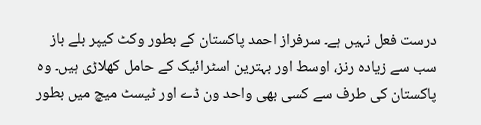درست فعل نہیں ہے۔ سرفراز احمد پاکستان کے بطور وکٹ کیپر بلے باز سب سے زیادہ رنز، اوسط اور بہترین اسٹرائیک کے حامل کھلاڑی ہیں۔ وہ پاکستان کی طرف سے کسی بھی واحد ون ڈے اور ٹیسٹ میچ میں بطور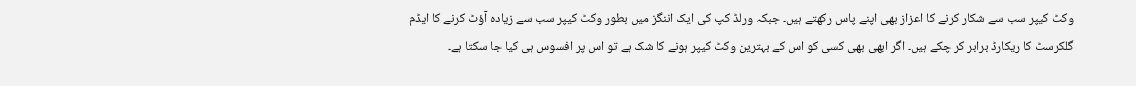وکٹ کیپر سب سے شکار کرنے کا اعزاز بھی اپنے پاس رکھتے ہیں۔ جبکہ ورلڈ کپ کی ایک اننگز میں بطور وکٹ کیپر سب سے زیادہ آؤٹ کرنے کا ایڈم گلکرسٹ کا ریکارڈ برابر کر چکے ہیں۔ اگر ابھی بھی کسی کو اس کے بہترین وکٹ کیپر ہونے کا شک ہے تو اس پر افسوس ہی کیا جا سکتا ہے۔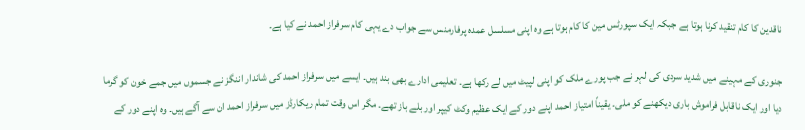ناقدین کا کام تنقید کرنا ہوتا ہے جبکہ ایک سپورٹس مین کا کام ہوتا ہے وہ اپنی مسلسل عمدہ پرفارمنس سے جواب دے یہی کام سرفراز احمد نے کیا ہے۔

جنوری کے مہینے میں شدید سردی کی لہر نے جب پورے ملک کو اپنی لپیٹ میں لے رکھا ہے۔ تعلیمی ادارے بھی بند ہیں۔ ایسے میں سرفراز احمد کی شاندار اننگز نے جسموں میں جمے خون کو گرما دیا اور ایک ناقابل فراموش باری دیکھنے کو ملی۔ یقیناً امتیاز احمد اپنے دور کے ایک عظیم وکٹ کیپر اور بلے باز تھے۔ مگر اس وقت تمام ریکارڈز میں سرفراز احمد ان سے آگے ہیں۔ وہ اپنے دور کے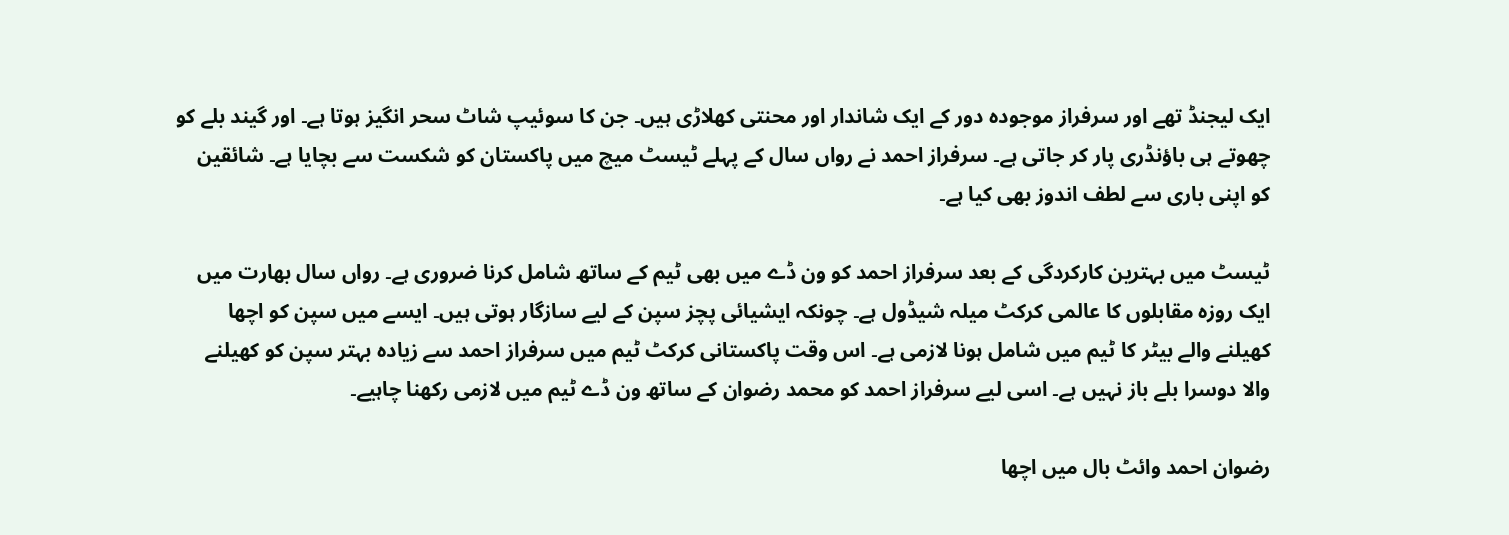ایک لیجنڈ تھے اور سرفراز موجودہ دور کے ایک شاندار اور محنتی کھلاڑی ہیں۔ جن کا سوئیپ شاٹ سحر انگیز ہوتا ہے۔ اور گیند بلے کو چھوتے ہی باؤنڈری پار کر جاتی ہے۔ سرفراز احمد نے رواں سال کے پہلے ٹیسٹ میچ میں پاکستان کو شکست سے بچایا ہے۔ شائقین کو اپنی باری سے لطف اندوز بھی کیا ہے۔

ٹیسٹ میں بہترین کارکردگی کے بعد سرفراز احمد کو ون ڈے میں بھی ٹیم کے ساتھ شامل کرنا ضروری ہے۔ رواں سال بھارت میں ایک روزہ مقابلوں کا عالمی کرکٹ میلہ شیڈول ہے۔ چونکہ ایشیائی پچز سپن کے لیے سازگار ہوتی ہیں۔ ایسے میں سپن کو اچھا کھیلنے والے بیٹر کا ٹیم میں شامل ہونا لازمی ہے۔ اس وقت پاکستانی کرکٹ ٹیم میں سرفراز احمد سے زیادہ بہتر سپن کو کھیلنے والا دوسرا بلے باز نہیں ہے۔ اسی لیے سرفراز احمد کو محمد رضوان کے ساتھ ون ڈے ٹیم میں لازمی رکھنا چاہیے۔

رضوان احمد وائٹ بال میں اچھا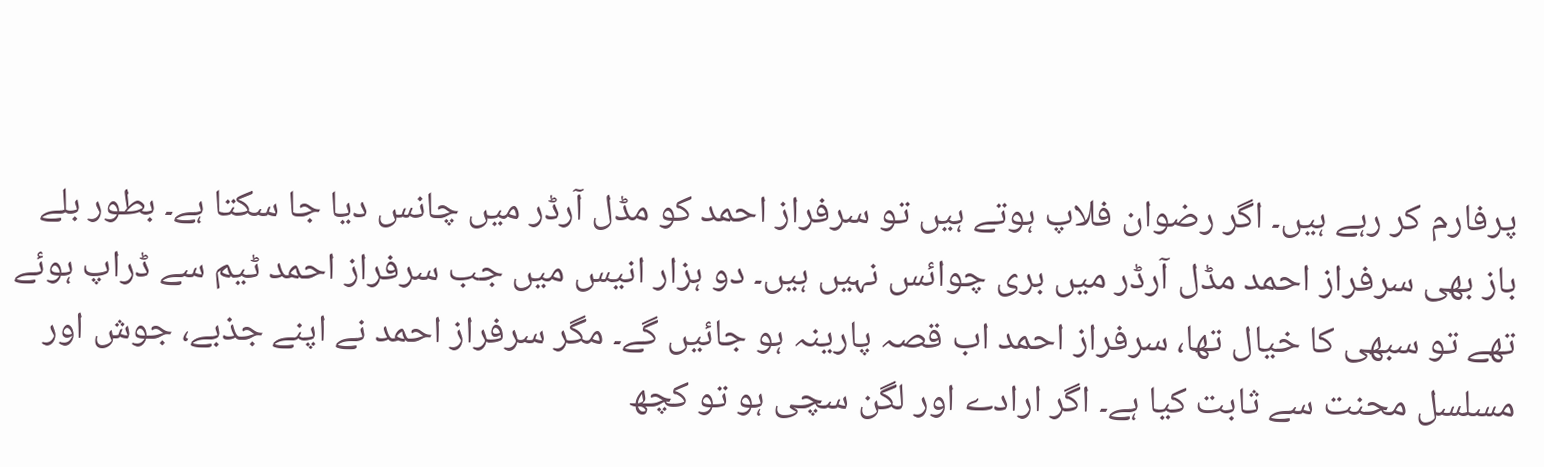پرفارم کر رہے ہیں۔ اگر رضوان فلاپ ہوتے ہیں تو سرفراز احمد کو مڈل آرڈر میں چانس دیا جا سکتا ہے۔ بطور بلے باز بھی سرفراز احمد مڈل آرڈر میں بری چوائس نہیں ہیں۔ دو ہزار انیس میں جب سرفراز احمد ٹیم سے ڈراپ ہوئے تھے تو سبھی کا خیال تھا، سرفراز احمد اب قصہ پارینہ ہو جائیں گے۔ مگر سرفراز احمد نے اپنے جذبے، جوش اور مسلسل محنت سے ثابت کیا ہے۔ اگر ارادے اور لگن سچی ہو تو کچھ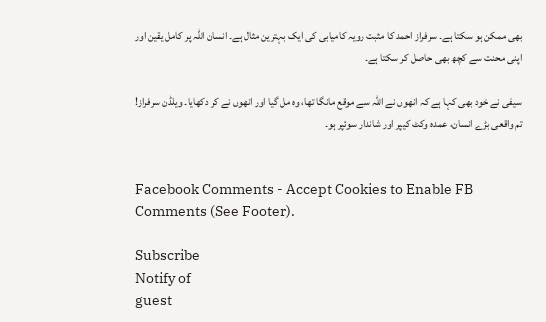بھی ممکن ہو سکتا ہے۔ سرفراز احمد کا مثبت رویہ کامیابی کی ایک بہترین مثال ہے۔ انسان اللہ پر کامل یقین اور اپنی محنت سے کچھ بھی حاصل کر سکتا ہے۔

سیفی نے خود بھی کہا ہے کہ انھوں نے اللہ سے موقع مانگا تھا، وہ مل گیا اور انھوں نے کر دکھایا۔ ویلڈن سرفراز! تم واقعی بڑے انسان، عمدہ وکٹ کیپر اور شاندار سوئپر ہو۔


Facebook Comments - Accept Cookies to Enable FB Comments (See Footer).

Subscribe
Notify of
guest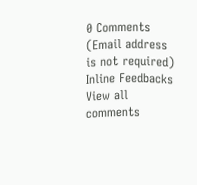0 Comments (Email address is not required)
Inline Feedbacks
View all comments